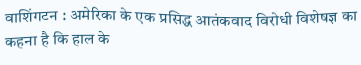वाशिंगटन : अमेरिका के एक प्रसिद्ध आतंकवाद विरोधी विशेषज्ञ का कहना है कि हाल के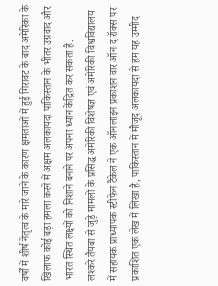वर्षों में शीर्ष नेतृत्व के मारे जाने के कारण क्षमताओं में हुई गिरावट के बाद अमेरिका के खिलाफ कोई बड़ा हमला करने में अक्षम अलकायदा पाकिस्तान के भीतर उग्रवाद और भारत स्थित लक्ष्यों को निशाने बनाने पर अपना ध्यान केंद्रित कर सकता है.
लश्करे तैयबा से जुड़े मामलों के प्रसिद्ध अमेरिकी विशेषज्ञ एवं अमेरिकी विश्वविद्यालय में सहायक प्राध्यापक स्टीफेन टैंकेल ने एक ऑनलाइन प्रकाशन वार ऑन द रॉक्स पर प्रकाशित एक लेख में लिखा है, पाकिस्तान में मौजूद अलकायदा से हम यह उम्मीद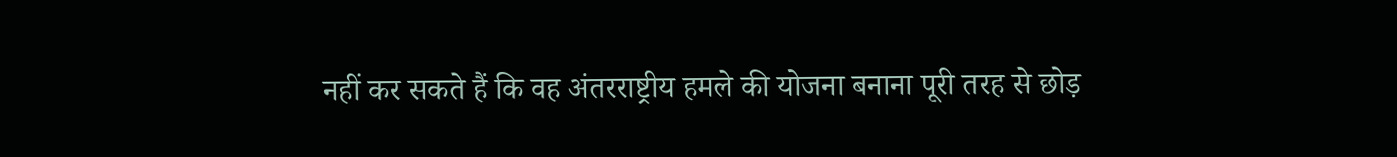नहीं कर सकते हैं कि वह अंतरराष्ट्रीय हमले की योजना बनाना पूरी तरह से छोड़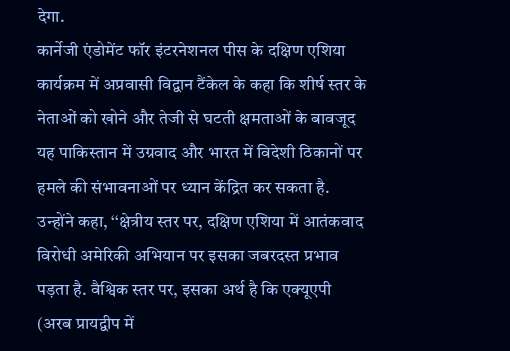देगा.
कार्नेजी एंडोमेंट फॉर इंटरनेशनल पीस के दक्षिण एशिया कार्यक्रम में अप्रवासी विद्वान टैंकेल के कहा कि शीर्ष स्तर के नेताओं को खोने और तेजी से घटती क्षमताओं के बावजूद यह पाकिस्तान में उग्रवाद और भारत में विदेशी ठिकानों पर हमले की संभावनाओं पर ध्यान केंद्रित कर सकता है.
उन्होंने कहा, ‘‘क्षेत्रीय स्तर पर, दक्षिण एशिया में आतंकवाद विरोधी अमेरिकी अभियान पर इसका जबरदस्त प्रभाव पड़ता है. वैश्विक स्तर पर, इसका अर्थ है कि एक्यूएपी (अरब प्रायद्वीप में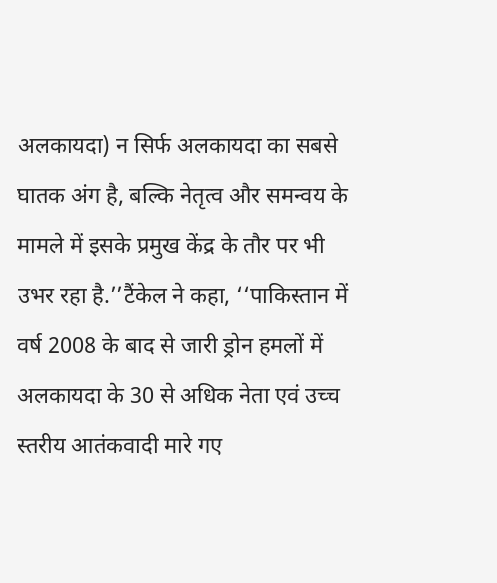अलकायदा) न सिर्फ अलकायदा का सबसे घातक अंग है, बल्कि नेतृत्व और समन्वय के मामले में इसके प्रमुख केंद्र के तौर पर भी उभर रहा है.’’टैंकेल ने कहा, ‘‘पाकिस्तान में वर्ष 2008 के बाद से जारी ड्रोन हमलों में अलकायदा के 30 से अधिक नेता एवं उच्च स्तरीय आतंकवादी मारे गए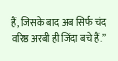हैं, जिसके बाद अब सिर्फ चंद वरिष्ठ अरबी ही जिंदा बचे हैं.’’